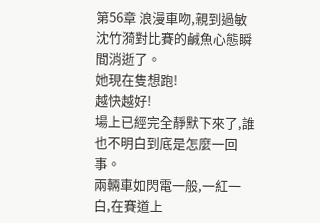第56章 浪漫車吻,親到過敏
沈竹漪對比賽的鹹魚心態瞬間消逝了。
她現在隻想跑!
越快越好!
場上已經完全靜默下來了,誰也不明白到底是怎麼一回事。
兩輛車如閃電一般,一紅一白,在賽道上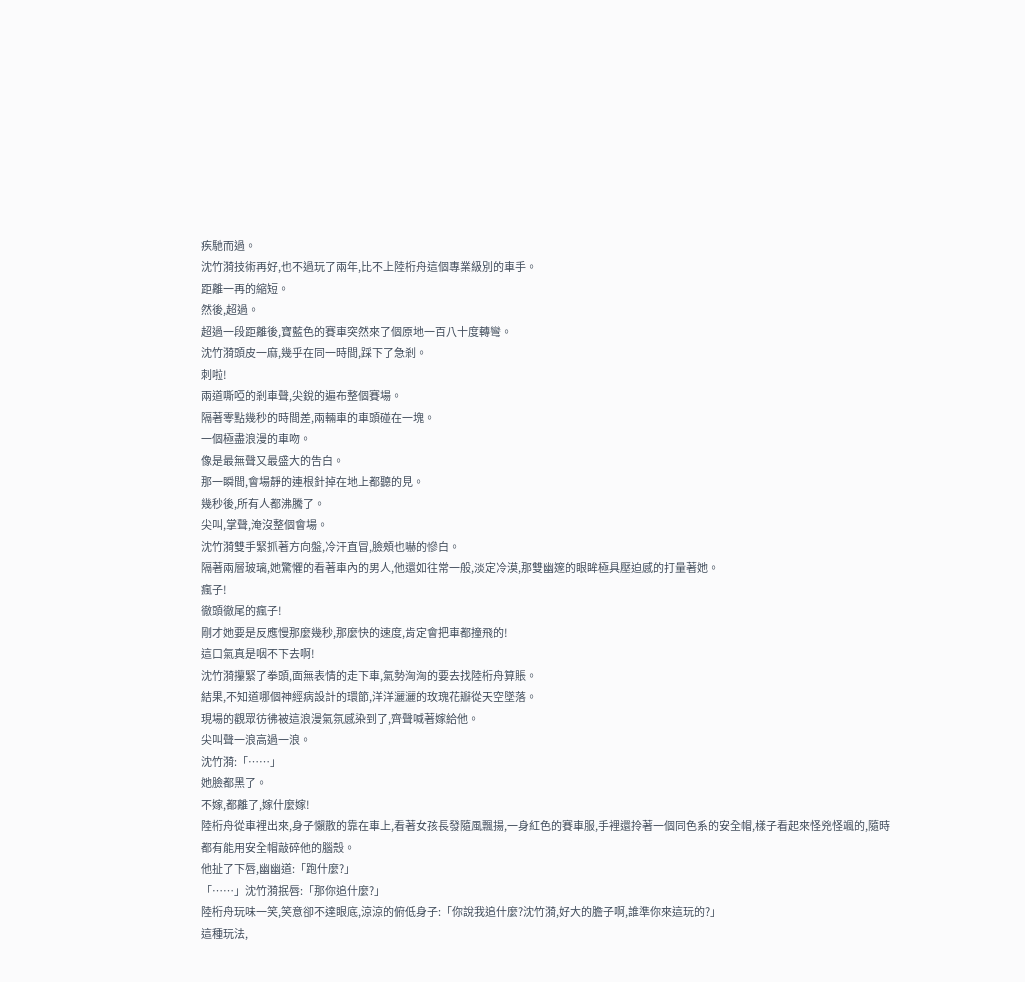疾馳而過。
沈竹漪技術再好,也不過玩了兩年,比不上陸桁舟這個專業級別的車手。
距離一再的縮短。
然後,超過。
超過一段距離後,寶藍色的賽車突然來了個原地一百八十度轉彎。
沈竹漪頭皮一麻,幾乎在同一時間,踩下了急剎。
刺啦!
兩道嘶啞的剎車聲,尖銳的遍布整個賽場。
隔著零點幾秒的時間差,兩輛車的車頭碰在一塊。
一個極盡浪漫的車吻。
像是最無聲又最盛大的告白。
那一瞬間,會場靜的連根針掉在地上都聽的見。
幾秒後,所有人都沸騰了。
尖叫,掌聲,淹沒整個會場。
沈竹漪雙手緊抓著方向盤,冷汗直冒,臉頰也嚇的慘白。
隔著兩層玻璃,她驚懼的看著車內的男人,他還如往常一般,淡定冷漠,那雙幽邃的眼眸極具壓迫感的打量著她。
瘋子!
徹頭徹尾的瘋子!
剛才她要是反應慢那麼幾秒,那麼快的速度,肯定會把車都撞飛的!
這口氣真是咽不下去啊!
沈竹漪攥緊了拳頭,面無表情的走下車,氣勢洶洶的要去找陸桁舟算賬。
結果,不知道哪個神經病設計的環節,洋洋灑灑的玫瑰花瓣從天空墜落。
現場的觀眾彷彿被這浪漫氣氛感染到了,齊聲喊著嫁給他。
尖叫聲一浪高過一浪。
沈竹漪:「……」
她臉都黑了。
不嫁,都離了,嫁什麼嫁!
陸桁舟從車裡出來,身子懶散的靠在車上,看著女孩長發隨風飄揚,一身紅色的賽車服,手裡還拎著一個同色系的安全帽,樣子看起來怪兇怪颯的,隨時都有能用安全帽敲碎他的腦殼。
他扯了下唇,幽幽道:「跑什麼?」
「……」沈竹漪抿唇:「那你追什麼?」
陸桁舟玩味一笑,笑意卻不達眼底,涼涼的俯低身子:「你說我追什麼?沈竹漪,好大的膽子啊,誰準你來這玩的?」
這種玩法,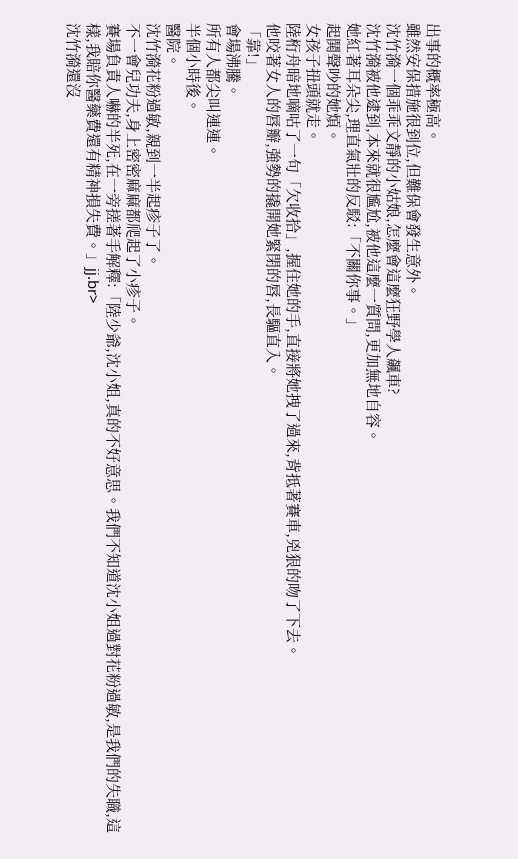出事的概率極高。
雖然安保措施很到位,但難保會發生意外。
沈竹漪一個乖乖文靜的小姑娘,怎麼會這麼狂野學人飆車?
沈竹漪被他逮到,本來就很尷尬,被他這麼一質問,更加無地自容。
她紅著耳朵尖,理直氣壯的反駁:「不關你事。」
起鬨聲吵的她煩。
女孩子扭頭就走。
陸桁舟暗地嘀咕了一句「欠收拾」,握住她的手,直接將她拽了過來,背抵著賽車,兇狠的吻了下去。
他咬著女人的唇瓣,強勢的撬開她緊閉的唇,長驅直入。
「靠!」
會場沸騰。
所有人都尖叫連連。
半個小時後。
醫院。
沈竹漪花粉過敏,親到一半起疹子了。
不一會兒功夫,身上密密麻麻都爬起了小疹子。
賽場負責人嚇的半死,在一旁搓著手解釋:「陸少爺,沈小姐,真的不好意思。我們不知道沈小姐過對花粉過敏,是我們的失職,這樣,我賠你醫藥費還有精神損失費。」jj.br>
沈竹漪還沒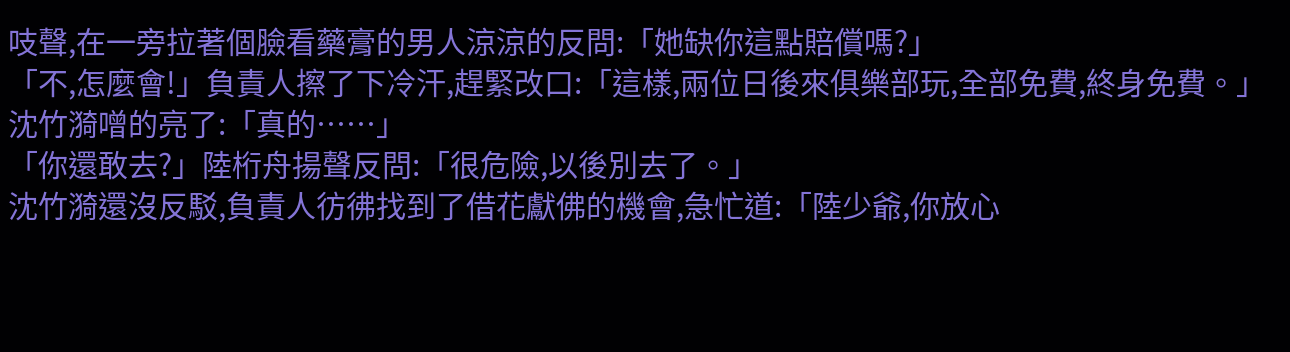吱聲,在一旁拉著個臉看藥膏的男人涼涼的反問:「她缺你這點賠償嗎?」
「不,怎麼會!」負責人擦了下冷汗,趕緊改口:「這樣,兩位日後來俱樂部玩,全部免費,終身免費。」
沈竹漪噌的亮了:「真的……」
「你還敢去?」陸桁舟揚聲反問:「很危險,以後別去了。」
沈竹漪還沒反駁,負責人彷彿找到了借花獻佛的機會,急忙道:「陸少爺,你放心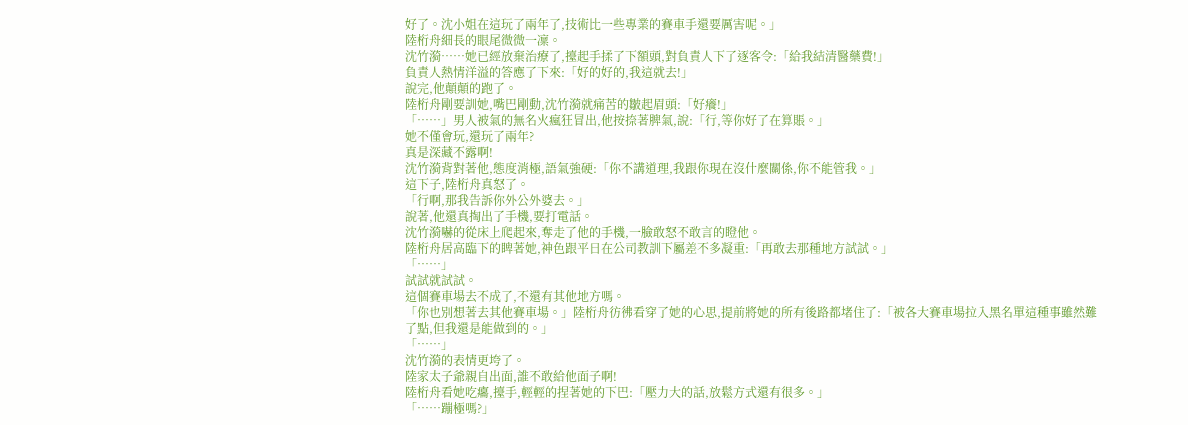好了。沈小姐在這玩了兩年了,技術比一些專業的賽車手還要厲害呢。」
陸桁舟細長的眼尾微微一凜。
沈竹漪……她已經放棄治療了,擡起手揉了下額頭,對負責人下了逐客令:「給我結清醫藥費!」
負責人熱情洋溢的答應了下來:「好的好的,我這就去!」
說完,他顛顛的跑了。
陸桁舟剛要訓她,嘴巴剛動,沈竹漪就痛苦的皺起眉頭:「好癢!」
「……」男人被氣的無名火瘋狂冒出,他按捺著脾氣,說:「行,等你好了在算賬。」
她不僅會玩,還玩了兩年?
真是深藏不露啊!
沈竹漪背對著他,態度消極,語氣強硬:「你不講道理,我跟你現在沒什麼關係,你不能管我。」
這下子,陸桁舟真怒了。
「行啊,那我告訴你外公外婆去。」
說著,他還真掏出了手機,要打電話。
沈竹漪嚇的從床上爬起來,奪走了他的手機,一臉敢怒不敢言的瞪他。
陸桁舟居高臨下的睥著她,神色跟平日在公司教訓下屬差不多凝重:「再敢去那種地方試試。」
「……」
試試就試試。
這個賽車場去不成了,不還有其他地方嗎。
「你也別想著去其他賽車場。」陸桁舟彷彿看穿了她的心思,提前將她的所有後路都堵住了:「被各大賽車場拉入黑名單這種事雖然難了點,但我還是能做到的。」
「……」
沈竹漪的表情更垮了。
陸家太子爺親自出面,誰不敢給他面子啊!
陸桁舟看她吃癟,擡手,輕輕的捏著她的下巴:「壓力大的話,放鬆方式還有很多。」
「……蹦極嗎?」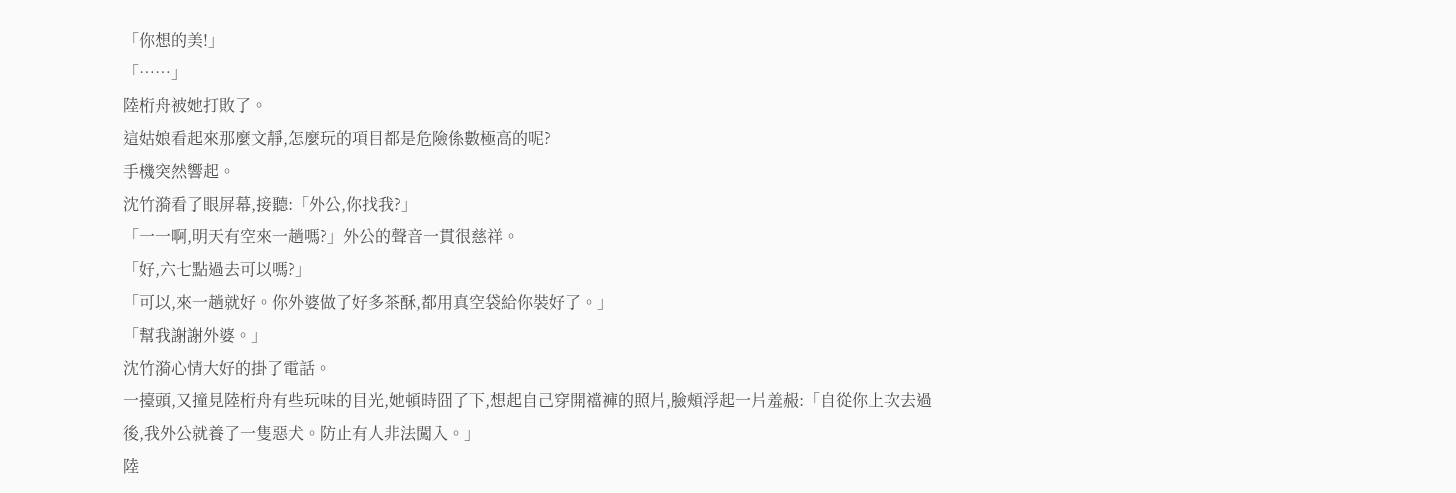「你想的美!」
「……」
陸桁舟被她打敗了。
這姑娘看起來那麼文靜,怎麼玩的項目都是危險係數極高的呢?
手機突然響起。
沈竹漪看了眼屏幕,接聽:「外公,你找我?」
「一一啊,明天有空來一趟嗎?」外公的聲音一貫很慈祥。
「好,六七點過去可以嗎?」
「可以,來一趟就好。你外婆做了好多茶酥,都用真空袋給你裝好了。」
「幫我謝謝外婆。」
沈竹漪心情大好的掛了電話。
一擡頭,又撞見陸桁舟有些玩味的目光,她頓時囧了下,想起自己穿開襠褲的照片,臉頰浮起一片羞赧:「自從你上次去過後,我外公就養了一隻惡犬。防止有人非法闖入。」
陸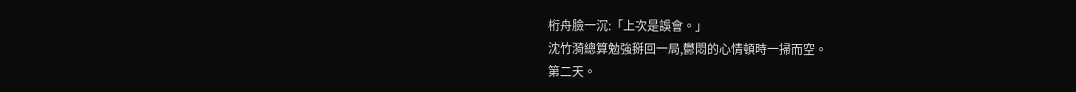桁舟臉一沉:「上次是誤會。」
沈竹漪總算勉強掰回一局,鬱悶的心情頓時一掃而空。
第二天。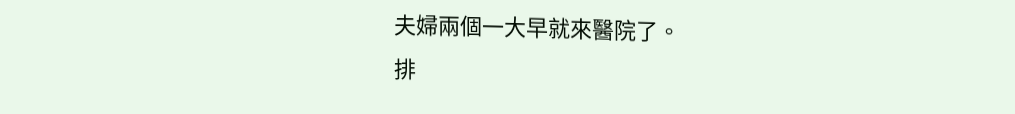夫婦兩個一大早就來醫院了。
排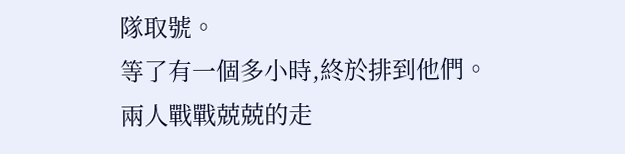隊取號。
等了有一個多小時,終於排到他們。
兩人戰戰兢兢的走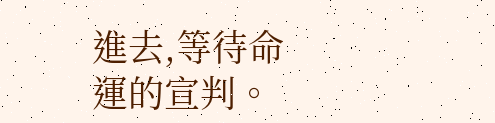進去,等待命運的宣判。